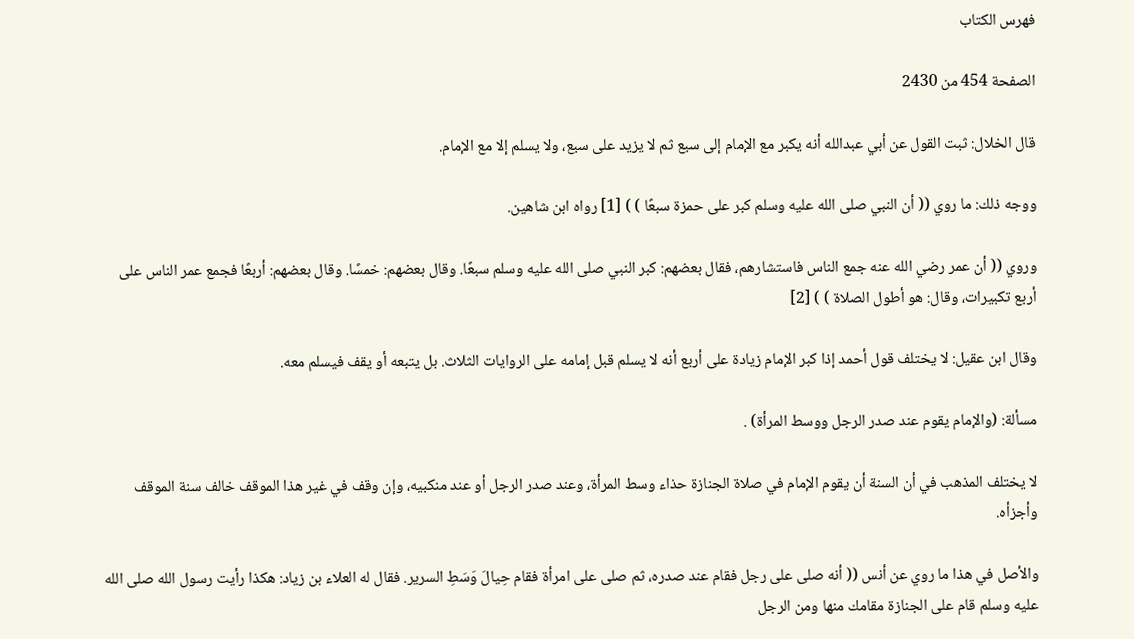فهرس الكتاب

الصفحة 454 من 2430

قال الخلال: ثبت القول عن أبي عبدالله أنه يكبر مع الإمام إلى سبع ثم لا يزيد على سبع، ولا يسلم إلا مع الإمام.

ووجه ذلك: ما روي (( أن النبي صلى الله عليه وسلم كبر على حمزة سبعًا ) ) [1] رواه ابن شاهين.

وروي (( أن عمر رضي الله عنه جمع الناس فاستشارهم، فقال بعضهم: كبر النبي صلى الله عليه وسلم سبعًا. وقال بعضهم: خمسًا. وقال بعضهم: أربعًا فجمع عمر الناس على أربع تكبيرات، وقال: هو أطول الصلاة ) ) [2]

وقال ابن عقيل: لا يختلف قول أحمد إذا كبر الإمام زيادة على أربع أنه لا يسلم قبل إمامه على الروايات الثلاث. بل يتبعه أو يقف فيسلم معه.

مسألة: (والإمام يقوم عند صدر الرجل ووسط المرأة) .

لا يختلف المذهب في أن السنة أن يقوم الإمام في صلاة الجنازة حذاء وسط المرأة، وعند صدر الرجل أو عند منكبيه، وإن وقف في غير هذا الموقف خالف سنة الموقف وأجزأه.

والأصل في هذا ما روي عن أنس (( أنه صلى على رجل فقام عند صدره، ثم صلى على امرأة فقام حِيالَ وَسَطِ السرير. فقال له العلاء بن زياد: هكذا رأيت رسول الله صلى الله عليه وسلم قام على الجنازة مقامك منها ومن الرجل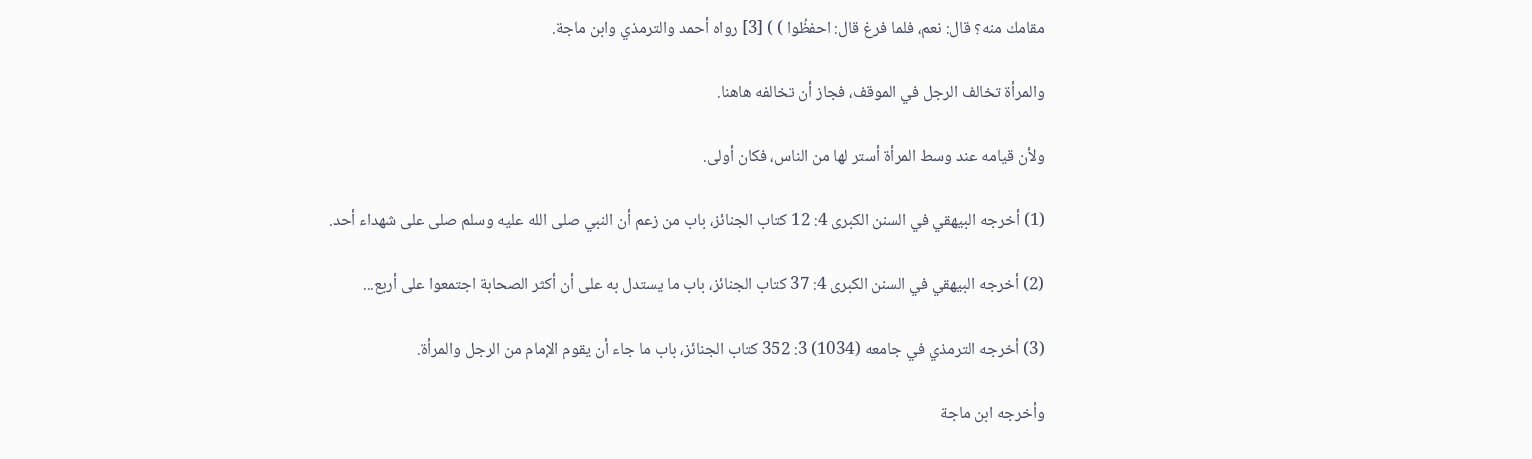مقامك منه؟ قال: نعم، فلما فرغ قال: احفظُوا ) ) [3] رواه أحمد والترمذي وابن ماجة.

والمرأة تخالف الرجل في الموقف، فجاز أن تخالفه هاهنا.

ولأن قيامه عند وسط المرأة أستر لها من الناس، فكان أولى.

(1) أخرجه البيهقي في السنن الكبرى 4: 12 كتاب الجنائز، باب من زعم أن النبي صلى الله عليه وسلم صلى على شهداء أحد.

(2) أخرجه البيهقي في السنن الكبرى 4: 37 كتاب الجنائز، باب ما يستدل به على أن أكثر الصحابة اجتمعوا على أربع...

(3) أخرجه الترمذي في جامعه (1034) 3: 352 كتاب الجنائز، باب ما جاء أن يقوم الإمام من الرجل والمرأة.

وأخرجه ابن ماجة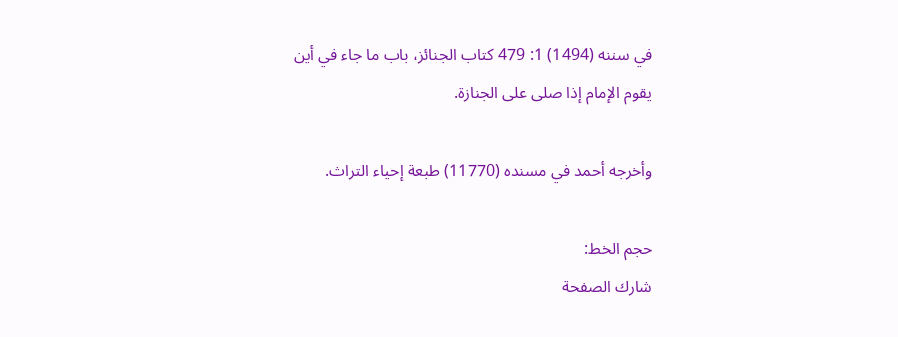في سننه (1494) 1: 479 كتاب الجنائز، باب ما جاء في أين يقوم الإمام إذا صلى على الجنازة.

وأخرجه أحمد في مسنده (11770) طبعة إحياء التراث.

حجم الخط:
شارك الصفحة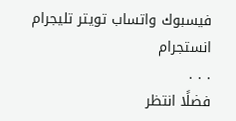فيسبوك واتساب تويتر تليجرام انستجرام
. . .
فضلًا انتظر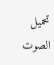تحميل الصوت